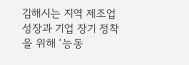김해시는 지역 제조업 성장과 기업 장기 정착을 위해 ‘능동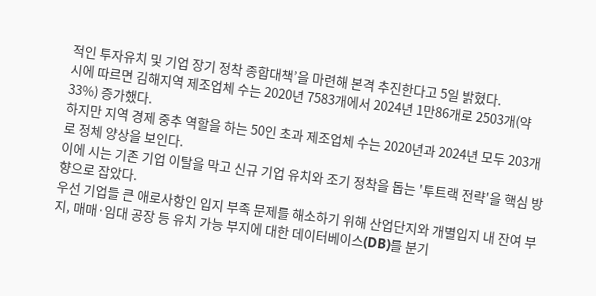적인 투자유치 및 기업 장기 정착 종합대책’을 마련해 본격 추진한다고 5일 밝혔다.
시에 따르면 김해지역 제조업체 수는 2020년 7583개에서 2024년 1만86개로 2503개(약 33%) 증가했다.
하지만 지역 경제 중추 역할을 하는 50인 초과 제조업체 수는 2020년과 2024년 모두 203개로 정체 양상을 보인다.
이에 시는 기존 기업 이탈을 막고 신규 기업 유치와 조기 정착을 돕는 '투트랙 전략'을 핵심 방향으로 잡았다.
우선 기업들 큰 애로사항인 입지 부족 문제를 해소하기 위해 산업단지와 개별입지 내 잔여 부지, 매매·임대 공장 등 유치 가능 부지에 대한 데이터베이스(DB)를 분기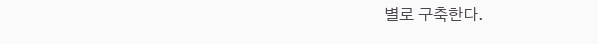별로 구축한다.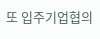또 입주기업협의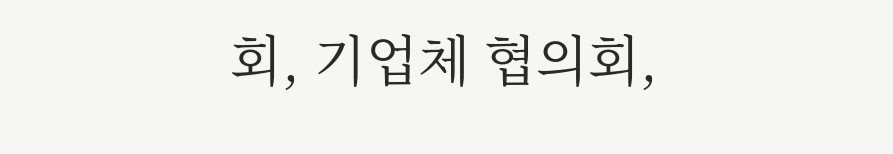회, 기업체 협의회,